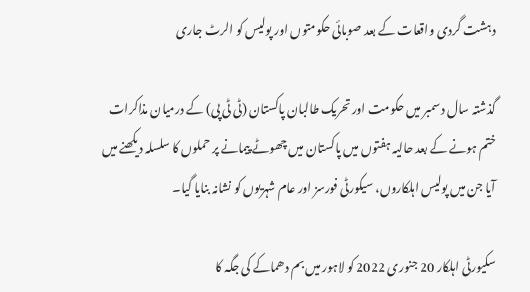دہشت گردی واقعات کے بعد صوبائی حکومتوں اور پولیس کو الرٹ جاری

گذشتہ سال دسمبر میں حکومت اور تحریک طالبان پاکستان (ٹی ٹی پی) کے درمیان مذاکرات ختم ہونے کے بعد حالیہ ہفتوں میں پاکستان میں چھوٹے پیمانے پر حملوں کا سلسلہ دیکھنے میں آیا جن میں پولیس اہلکاروں، سیکورٹی فورسز اور عام شہریوں کو نشانہ بنایا گیا۔

سکیورٹی اہلکار 20 جنوری 2022 کو لاہور میں بم دھماکے کی جگہ کا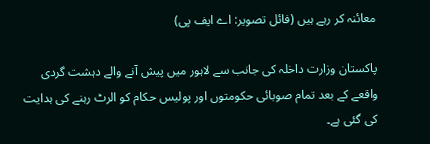معائنہ کر رہے ہیں (فائل تصویر: اے ایف پی)

پاکستان وزارت داخلہ کی جانب سے لاہور میں پیش آنے والے دہشت گردی واقعے کے بعد تمام صوبائی حکومتوں اور پولیس حکام کو الرٹ رہنے کی ہدایت کی گئی ہے۔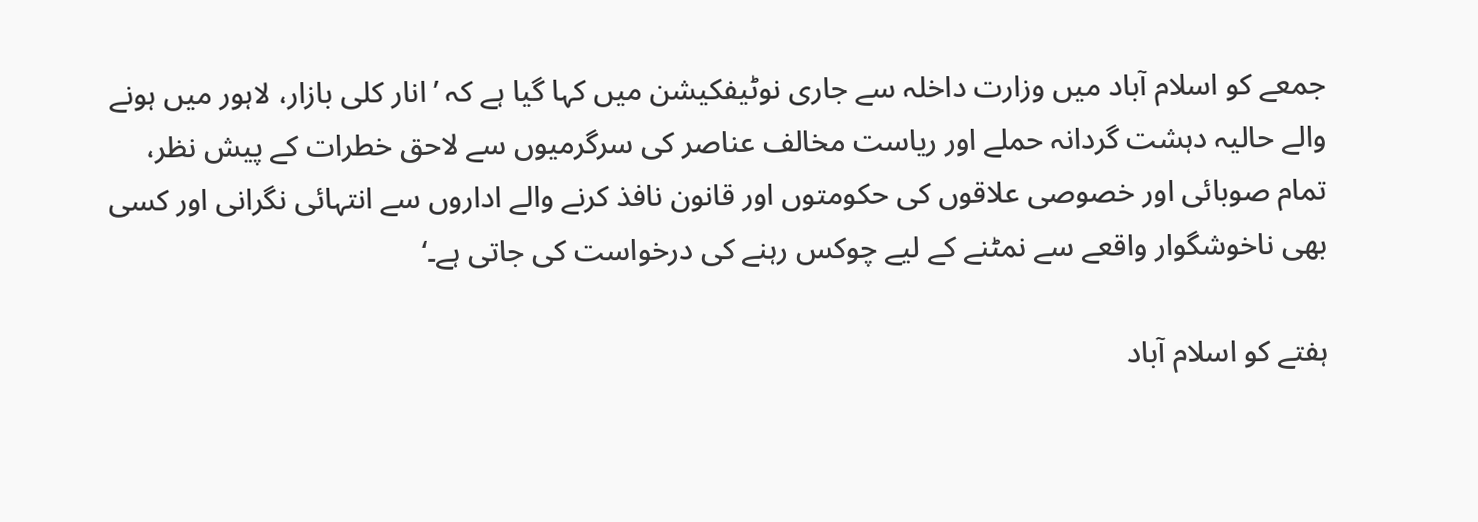جمعے کو اسلام آباد میں وزارت داخلہ سے جاری نوٹیفکیشن میں کہا گیا ہے کہ ’انار کلی بازار، لاہور میں ہونے والے حالیہ دہشت گردانہ حملے اور ریاست مخالف عناصر کی سرگرمیوں سے لاحق خطرات کے پیش نظر، تمام صوبائی اور خصوصی علاقوں کی حکومتوں اور قانون نافذ کرنے والے اداروں سے انتہائی نگرانی اور کسی بھی ناخوشگوار واقعے سے نمٹنے کے لیے چوکس رہنے کی درخواست کی جاتی ہے۔‘

ہفتے کو اسلام آباد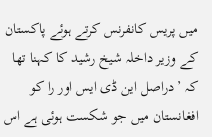میں پریس کانفرنس کرتے ہوئے پاکستان کے وزیر داخلہ شیخ رشید کا کہنا تھا کہ ’دراصل این ڈی ایس اور را کو افغانستان میں جو شکست ہوئی ہے اس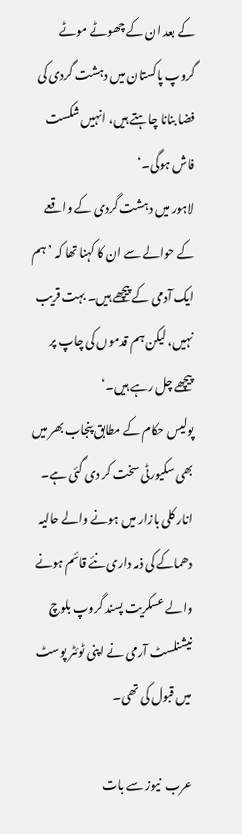کے بعد ان کے چھوٹے موٹے گروپ پاکستان میں دہشت گردی کی فضا بنانا چاہتے ہیں، انہیں شکست فاش ہوگی۔‘
لاہور میں دہشت گردی کے واقعے کے حوالے سے ان کا کہنا تھا کہ ’ہم ایک آدمی کے پیچھے ہیں۔ بہت قریب نہیں، لیکن ہم قدموں کی چاپ پر پیچھے چل رہے ہیں۔‘
پولیس حکام کے مطابق پنجاب بھر میں بھی سکیورٹی سخت کر دی گئی ہے۔ انار کلی بازار میں ہونے والے حالیہ دھماکے کی ذمہ داری نئے قائم ہونے والے عسکریت پسند گروپ بلوچ نیشنلسٹ آرمی نے اپنی ٹوئٹر پوسٹ میں قبول کی تھی۔

عرب  نیوز سے بات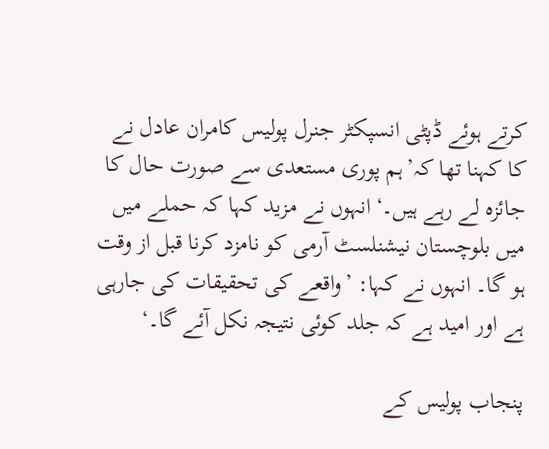کرتے ہوئے ڈپٹی انسپکٹر جنرل پولیس کامران عادل نے کا کہنا تھا کہ’ہم پوری مستعدی سے صورت حال کا جائزہ لے رہے ہیں۔‘انہوں نے مزید کہا کہ حملے میں میں بلوچستان نیشنلسٹ آرمی کو نامزد کرنا قبل از وقت ہو گا۔ انہوں نے کہا: ’واقعے کی تحقیقات کی جارہی ہے اور امید ہے کہ جلد کوئی نتیجہ نکل آئے گا۔‘

پنجاب پولیس کے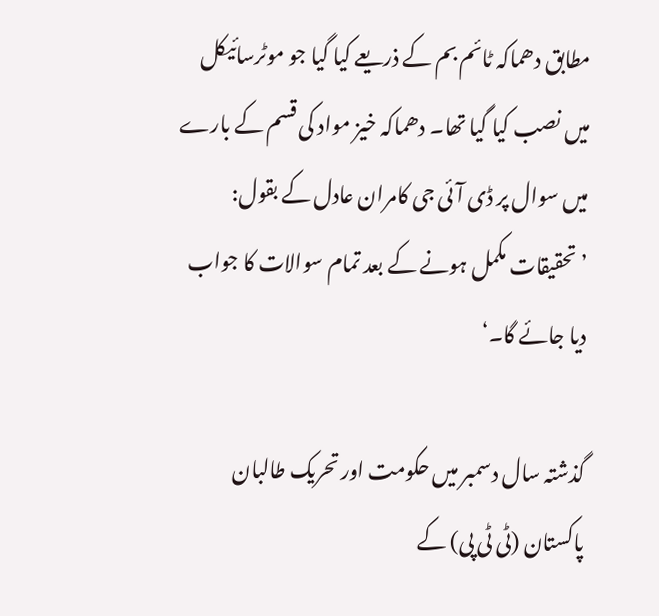مطابق دھماکہ ٹائم بم کے ذریعے کیا گیا جو موٹرسائیکل میں نصب کیا گیا تھا۔ دھماکہ خیز مواد کی قسم کے بارے میں سوال پر ڈی آئی جی کامران عادل کے بقول: ’تحقیقات مکمل ہونے کے بعد تمام سوالات کا جواب دیا جائے گا۔‘

گذشتہ سال دسمبر میں حکومت اور تحریک طالبان پاکستان (ٹی ٹی پی) کے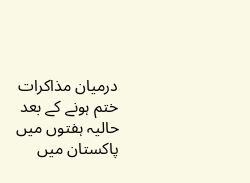درمیان مذاکرات ختم ہونے کے بعد حالیہ ہفتوں میں پاکستان میں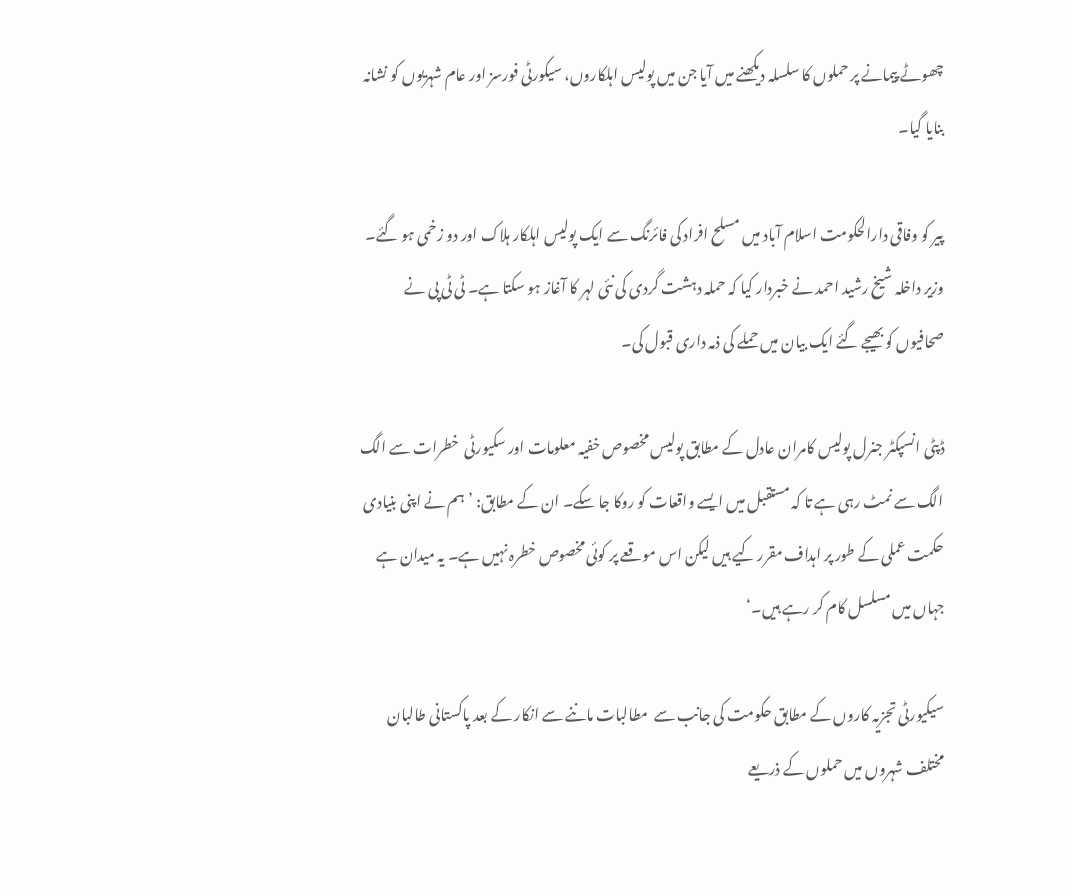چھوٹے پیمانے پر حملوں کا سلسلہ دیکھنے میں آیا جن میں پولیس اہلکاروں، سیکورٹی فورسز اور عام شہریوں کو نشانہ بنایا گیا۔

پیر کو وفاقی دارالحکومت اسلام آباد میں مسلح افراد کی فائرنگ سے ایک پولیس اہلکار ہلاک اور دو زخمی ہو گئے۔ وزیر داخلہ شیخ رشید احمد نے خبردار کیا کہ حملہ دہشت گردی کی نئی لہر کا آغاز ہو سکتا ہے۔ ٹی ٹی پی نے صحافیوں کو بھیجے گئے ایک بیان میں حملے کی ذمہ داری قبول کی۔

ڈپٹی انسپکٹر جنرل پولیس کامران عادل کے مطابق پولیس مخصوص خفیہ معلومات اور سکیورٹی  خطرات سے الگ الگ سے نمٹ رہی ہے تا کہ مستقبل میں ایسے واقعات کو روکا جا سکے۔ ان کے مطابق: ’ہم نے اپنی بنیادی حکمت عملی کے طور پر اہداف مقرر کیے ہیں لیکن اس موقعے پر کوئی مخصوص خطرہ نہیں ہے۔ یہ میدان ہے جہاں میں مسلسل کام کر رہے ہیں۔‘

سیکیورٹی تجزیہ کاروں کے مطابق حکومت کی جانب سے  مطالبات ماننے سے انکار کے بعد پاکستانی طالبان مختلف شہروں میں حملوں کے ذریعے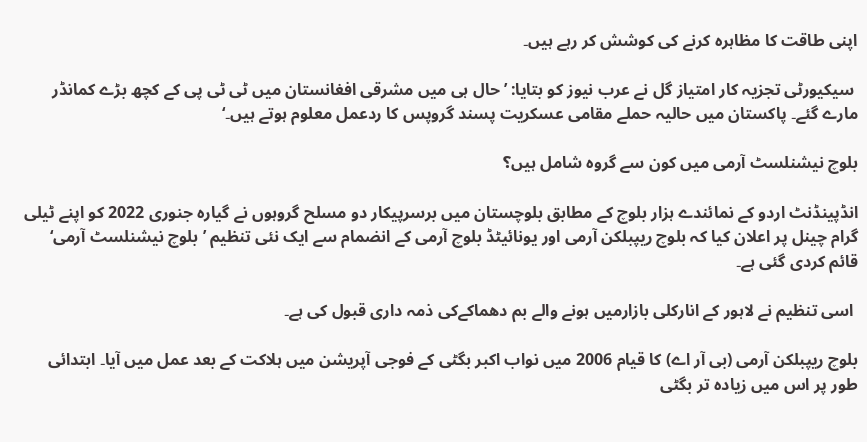اپنی طاقت کا مظاہرہ کرنے کی کوشش کر رہے ہیں۔

 سیکیورٹی تجزیہ کار امتیاز گل نے عرب نیوز کو بتایا: ’حال ہی میں مشرقی افغانستان میں ٹی ٹی پی کے کچھ بڑے کمانڈر مارے گئے۔ پاکستان میں حالیہ حملے مقامی عسکریت پسند گروپس کا ردعمل معلوم ہوتے ہیں۔‘

بلوچ نیشنلسٹ آرمی میں کون سے گروہ شامل ہیں؟

انڈپینڈنٹ اردو کے نمائندے ہزار بلوچ کے مطابق بلوچستان میں برسرپیکار دو مسلح گروہوں نے گیارہ جنوری 2022 کو اپنے ٹیلی گرام چینل پر اعلان کیا کہ بلوچ ریپبلکن آرمی اور یونائیٹڈ بلوچ آرمی کے انضمام سے ایک نئی تنظیم ’بلوچ نیشنلسٹ آرمی‘  قائم کردی گئی ہے۔

 اسی تنظیم نے لاہور کے انارکلی بازارمیں ہونے والے بم دھماکےکی ذمہ داری قبول کی ہے۔

بلوچ ریپبلکن آرمی (بی آر اے) کا قیام 2006 میں نواب اکبر بگٹی کے فوجی آپریشن میں ہلاکت کے بعد عمل میں آیا۔ ابتدائی طور پر اس میں زیادہ تر بگٹی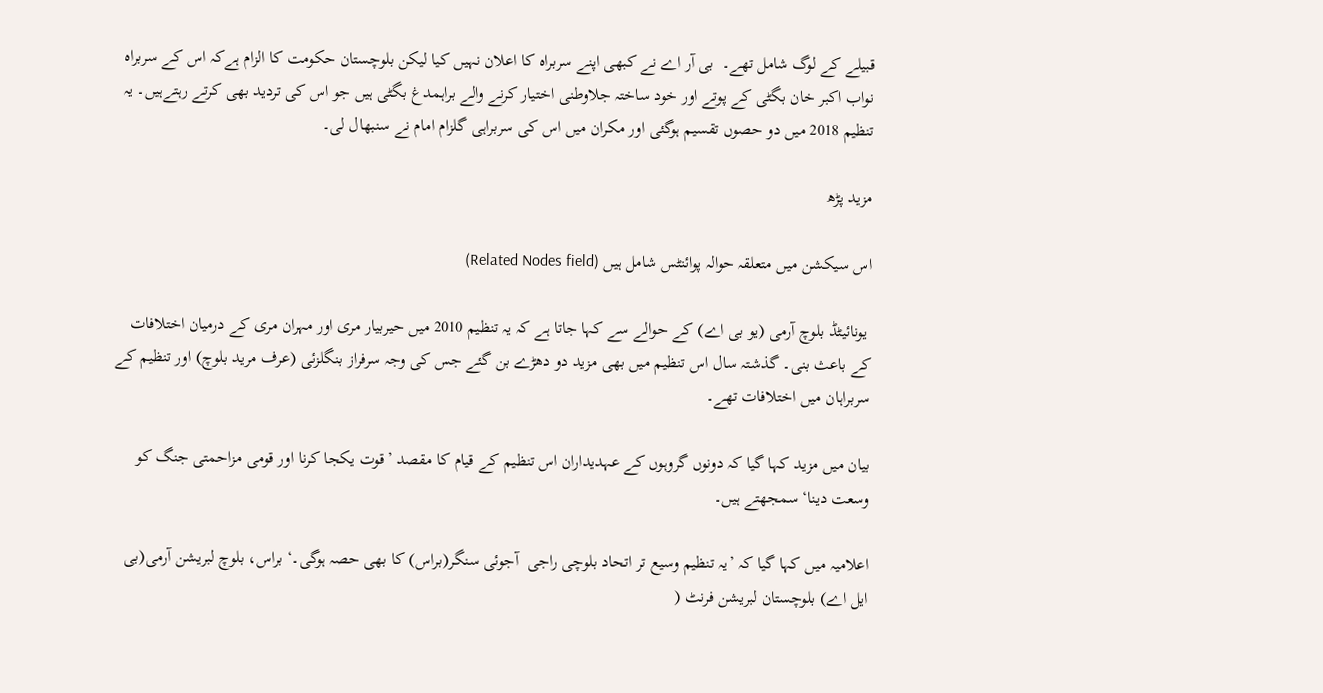قبیلے کے لوگ شامل تھے۔  بی آر اے نے کبھی اپنے سربراہ کا اعلان نہیں کیا لیکن بلوچستان حکومت کا الزام ہےکہ اس کے سربراہ نواب اکبر خان بگٹی کے پوتے اور خود ساختہ جلاوطنی اختیار کرنے والے براہمدغ بگٹی ہیں جو اس کی تردید بھی کرتے رہتےہیں۔ یہ تنظیم 2018 میں دو حصوں تقسیم ہوگئی اور مکران میں اس کی سربراہی گلزام امام نے سنبھال لی۔

مزید پڑھ

اس سیکشن میں متعلقہ حوالہ پوائنٹس شامل ہیں (Related Nodes field)

 یونائیٹڈ بلوچ آرمی (یو بی اے) کے حوالے سے کہا جاتا ہے کہ یہ تنظیم 2010 میں حیربیار مری اور مہران مری کے درمیان اختلافات کے باعث بنی۔ گذشتہ سال اس تنظیم میں بھی مزید دو دھڑے بن گئے جس کی وجہ سرفراز بنگلزئی (عرف مرید بلوچ) اور تنظیم کے سربراہان میں اختلافات تھے۔

بیان میں مزید کہا گیا کہ دونوں گروہوں کے عہدیداران اس تنظیم کے قیام کا مقصد ’قوت یکجا کرنا اور قومی مزاحمتی جنگ کو وسعت دینا‘ سمجھتے ہیں۔

اعلامیہ میں کہا گیا کہ ’یہ تنظیم وسیع تر اتحاد بلوچی راجی  آجوئی سنگر(براس) کا بھی حصہ ہوگی۔‘ براس، بلوچ لبریشن آرمی(بی ایل اے) بلوچستان لبریشن فرنٹ (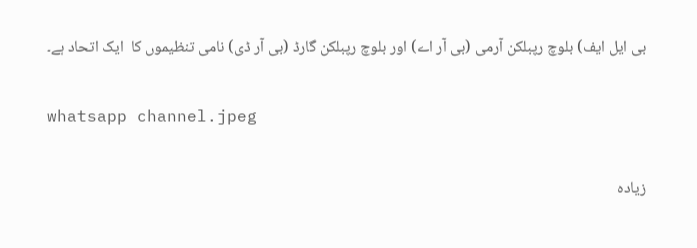بی ایل ایف) بلوچ رپبلکن آرمی (بی آر اے) اور بلوچ رپبلکن گارڈ (بی آر ڈی) نامی تنظیموں کا  ایک اتحاد ہے۔

whatsapp channel.jpeg

زیادہ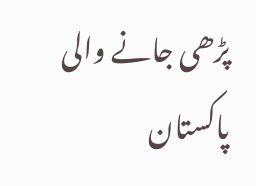پڑھی جانے والی پاکستان